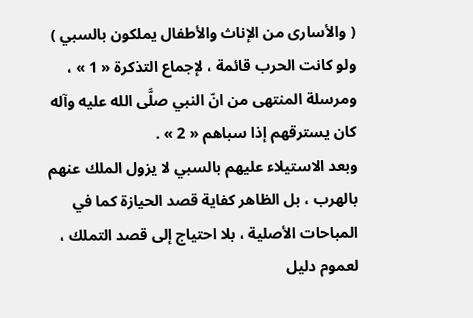( والأسارى من الإناث والأطفال يملكون بالسبي ) ولو كانت الحرب قائمة ، لإجماع التذكرة « 1 » ، ومرسلة المنتهى من انّ النبي صلَّى الله عليه وآله كان يسترقهم إذا سباهم « 2 » .
وبعد الاستيلاء عليهم بالسبي لا يزول الملك عنهم بالهرب ، بل الظاهر كفاية قصد الحيازة كما في المباحات الأصلية ، بلا احتياج إلى قصد التملك ، لعموم دليل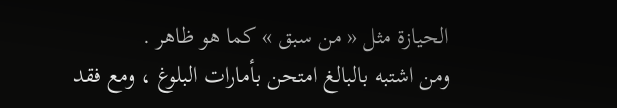الحيازة مثل « من سبق » كما هو ظاهر .
ومن اشتبه بالبالغ امتحن بأمارات البلوغ ، ومع فقد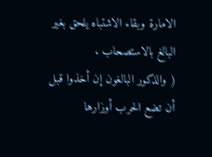الامارة وبقاء الاشتباه يلحق بغير البالغ بالاستصحاب .
( والذكور البالغون إن أخذوا قبل أن تضع الحرب أوزارها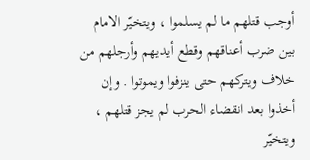أوجب قتلهم ما لم يسلموا ، ويتخيّر الامام بين ضرب أعناقهم وقطع أيديهم وأرجلهم من خلاف ويتركهم حتى ينزفوا ويموتوا . وإن أخذوا بعد انقضاء الحرب لم يجز قتلهم ، ويتخيّر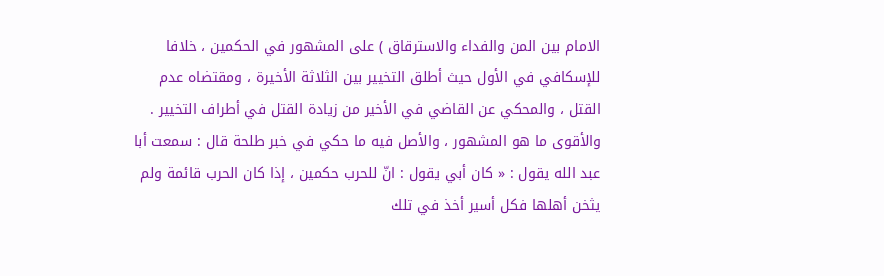الامام بين المن والفداء والاسترقاق ) على المشهور في الحكمين ، خلافا للإسكافي في الأول حيث أطلق التخيير بين الثلاثة الأخيرة ، ومقتضاه عدم القتل ، والمحكي عن القاضي في الأخير من زيادة القتل في أطراف التخيير .
والأقوى ما هو المشهور ، والأصل فيه ما حكي في خبر طلحة قال : سمعت أبا عبد الله يقول : « كان أبي يقول : انّ للحرب حكمين ، إذا كان الحرب قائمة ولم يثخن أهلها فكل أسير أخذ في تلك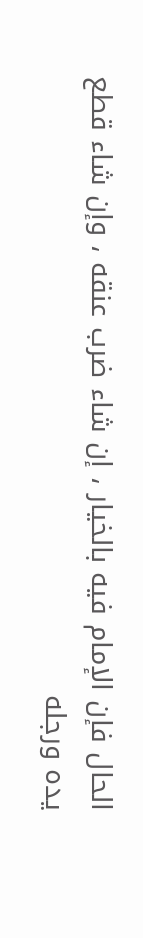الحال فإن الإمام فيه بالخيار ، إن شاء ضرب عنقه ، وإن شاء قطع يده ورجله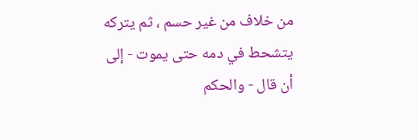من خلاف من غير حسم ، ثم يتركه يتشحط في دمه حتى يموت - إلى أن قال - والحكم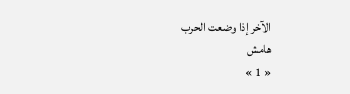الآخر إذا وضعت الحرب
هامش
« 1 »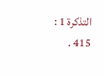التذكرة 1 : 415 .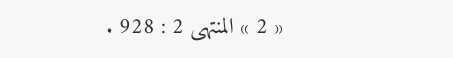« 2 » المنتهى 2 : 928 .